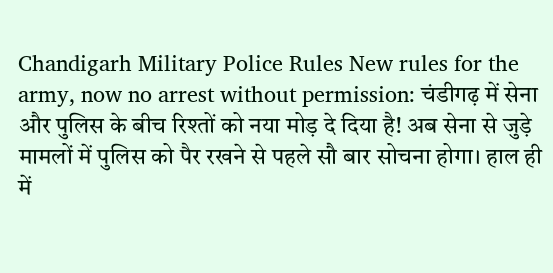Chandigarh Military Police Rules New rules for the army, now no arrest without permission: चंडीगढ़ में सेना और पुलिस के बीच रिश्तों को नया मोड़ दे दिया है! अब सेना से जुड़े मामलों में पुलिस को पैर रखने से पहले सौ बार सोचना होगा। हाल ही में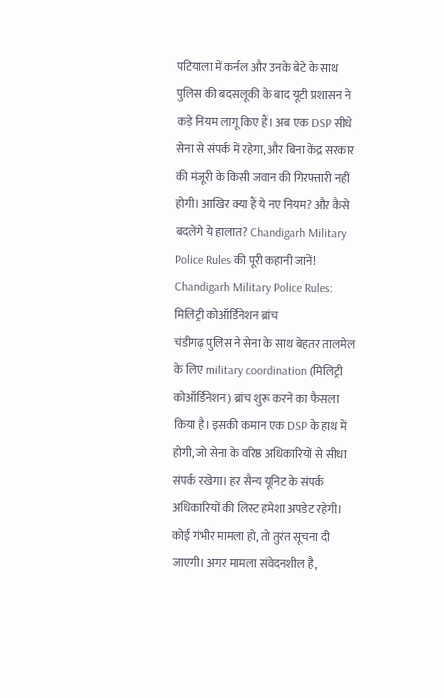पटियाला में कर्नल और उनके बेटे के साथ पुलिस की बदसलूकी के बाद यूटी प्रशासन ने कड़े नियम लागू किए हैं। अब एक DSP सीधे सेना से संपर्क में रहेगा, और बिना केंद्र सरकार की मंजूरी के किसी जवान की गिरफ्तारी नहीं होगी। आखिर क्या हैं ये नए नियम? और कैसे बदलेंगे ये हालात? Chandigarh Military Police Rules की पूरी कहानी जानें!
Chandigarh Military Police Rules: मिलिट्री कोऑर्डिनेशन ब्रांच
चंडीगढ़ पुलिस ने सेना के साथ बेहतर तालमेल के लिए military coordination (मिलिट्री कोऑर्डिनेशन) ब्रांच शुरू करने का फैसला किया है। इसकी कमान एक DSP के हाथ में होगी, जो सेना के वरिष्ठ अधिकारियों से सीधा संपर्क रखेगा। हर सैन्य यूनिट के संपर्क अधिकारियों की लिस्ट हमेशा अपडेट रहेगी। कोई गंभीर मामला हो, तो तुरंत सूचना दी जाएगी। अगर मामला संवेदनशील है,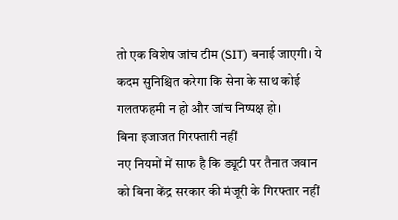तो एक विशेष जांच टीम (SIT) बनाई जाएगी। ये कदम सुनिश्चित करेगा कि सेना के साथ कोई गलतफहमी न हो और जांच निष्पक्ष हो।
बिना इजाजत गिरफ्तारी नहीं
नए नियमों में साफ है कि ड्यूटी पर तैनात जवान को बिना केंद्र सरकार की मंजूरी के गिरफ्तार नहीं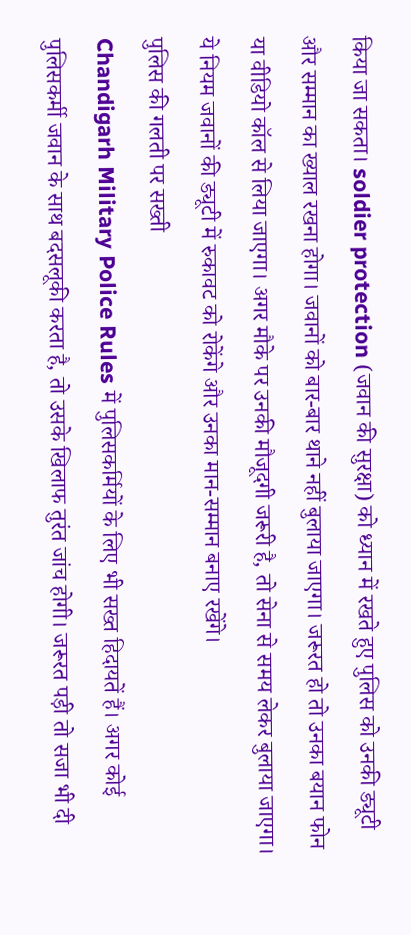किया जा सकता। soldier protection (जवान की सुरक्षा) को ध्यान में रखते हुए पुलिस को उनकी ड्यूटी और सम्मान का ख्याल रखना होगा। जवानों को बार-बार थाने नहीं बुलाया जाएगा। जरूरत हो तो उनका बयान फोन या वीडियो कॉल से लिया जाएगा। अगर मौके पर उनकी मौजूदगी जरूरी है, तो सेना से समय लेकर बुलाया जाएगा। ये नियम जवानों की ड्यूटी में रुकावट को रोकेंगे और उनका मान-सम्मान बनाए रखेंगे।
पुलिस की गलती पर सख्ती
Chandigarh Military Police Rules में पुलिसकर्मियों के लिए भी सख्त हिदायतें हैं। अगर कोई पुलिसकर्मी जवान के साथ बदसलूकी करता है, तो उसके खिलाफ तुरंत जांच होगी। जरूरत पड़ी तो सजा भी दी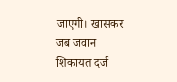जाएगी। खासकर जब जवान शिकायत दर्ज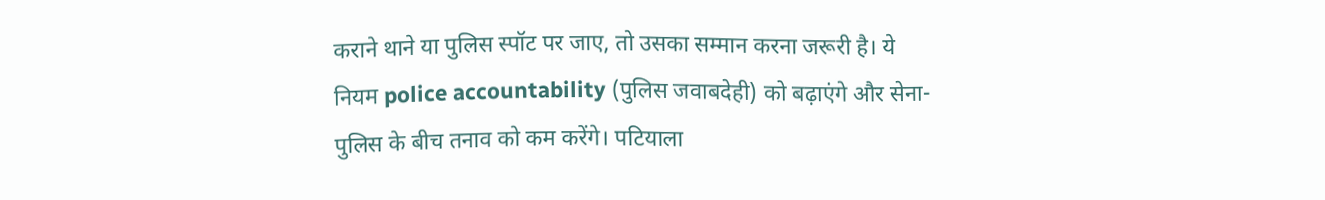कराने थाने या पुलिस स्पॉट पर जाए, तो उसका सम्मान करना जरूरी है। ये नियम police accountability (पुलिस जवाबदेही) को बढ़ाएंगे और सेना-पुलिस के बीच तनाव को कम करेंगे। पटियाला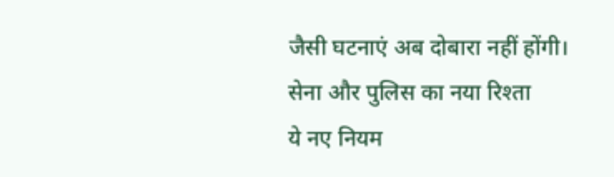जैसी घटनाएं अब दोबारा नहीं होंगी।
सेना और पुलिस का नया रिश्ता
ये नए नियम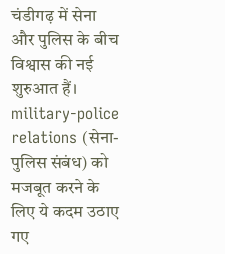चंडीगढ़ में सेना और पुलिस के बीच विश्वास की नई शुरुआत हैं। military-police relations (सेना-पुलिस संबंध) को मजबूत करने के लिए ये कदम उठाए गए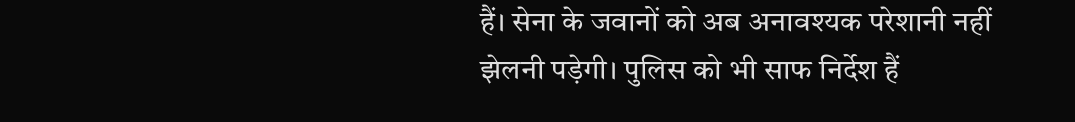हैं। सेना के जवानों को अब अनावश्यक परेशानी नहीं झेलनी पड़ेगी। पुलिस को भी साफ निर्देश हैं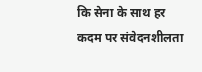कि सेना के साथ हर कदम पर संवेदनशीलता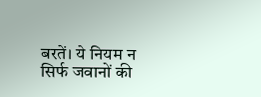बरतें। ये नियम न सिर्फ जवानों की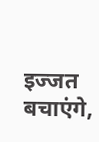इज्जत बचाएंगे,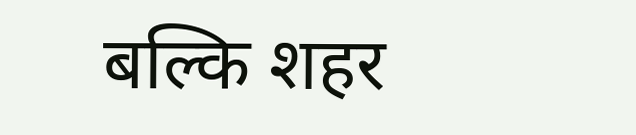बल्कि शहर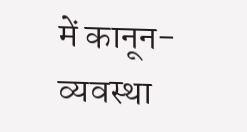में कानून-व्यवस्था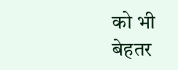को भी बेहतर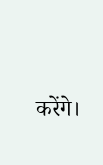करेंगे।